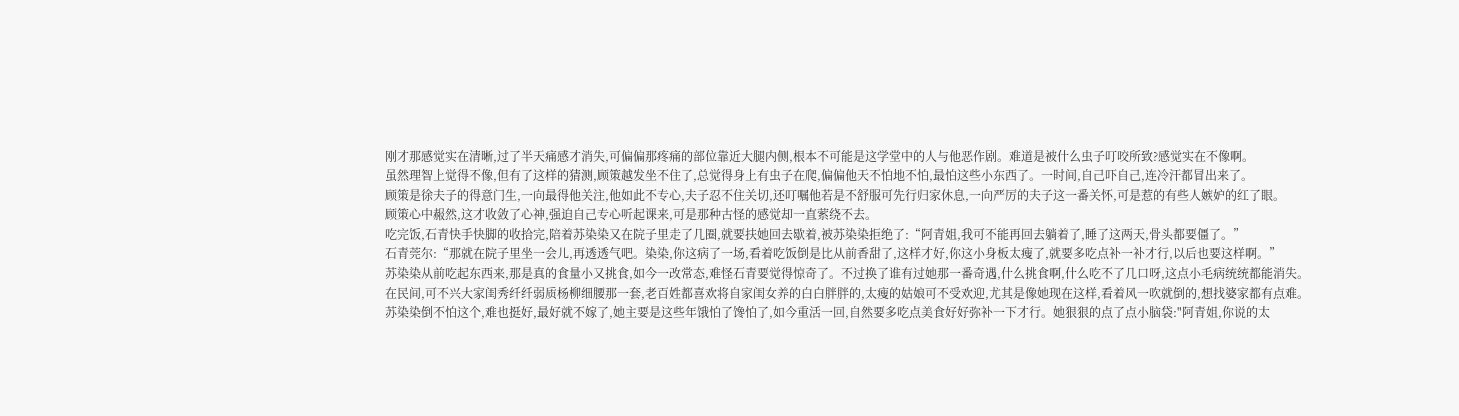刚才那感觉实在清晰,过了半天痛感才消失,可偏偏那疼痛的部位靠近大腿内侧,根本不可能是这学堂中的人与他恶作剧。难道是被什么虫子叮咬所致?感觉实在不像啊。
虽然理智上觉得不像,但有了这样的猜测,顾策越发坐不住了,总觉得身上有虫子在爬,偏偏他天不怕地不怕,最怕这些小东西了。一时间,自己吓自己,连冷汗都冒出来了。
顾策是徐夫子的得意门生,一向最得他关注,他如此不专心,夫子忍不住关切,还叮嘱他若是不舒服可先行归家休息,一向严厉的夫子这一番关怀,可是惹的有些人嫉妒的红了眼。
顾策心中赧然,这才收敛了心神,强迫自己专心听起课来,可是那种古怪的感觉却一直萦绕不去。
吃完饭,石青快手快脚的收拾完,陪着苏染染又在院子里走了几圈,就要扶她回去歇着,被苏染染拒绝了:“阿青姐,我可不能再回去躺着了,睡了这两天,骨头都要僵了。”
石青莞尔:“那就在院子里坐一会儿,再透透气吧。染染,你这病了一场,看着吃饭倒是比从前香甜了,这样才好,你这小身板太瘦了,就要多吃点补一补才行,以后也要这样啊。”
苏染染从前吃起东西来,那是真的食量小又挑食,如今一改常态,难怪石青要觉得惊奇了。不过换了谁有过她那一番奇遇,什么挑食啊,什么吃不了几口呀,这点小毛病统统都能消失。
在民间,可不兴大家闺秀纤纤弱质杨柳细腰那一套,老百姓都喜欢将自家闺女养的白白胖胖的,太瘦的姑娘可不受欢迎,尤其是像她现在这样,看着风一吹就倒的,想找婆家都有点难。
苏染染倒不怕这个,难也挺好,最好就不嫁了,她主要是这些年饿怕了馋怕了,如今重活一回,自然要多吃点美食好好弥补一下才行。她狠狠的点了点小脑袋:"阿青姐,你说的太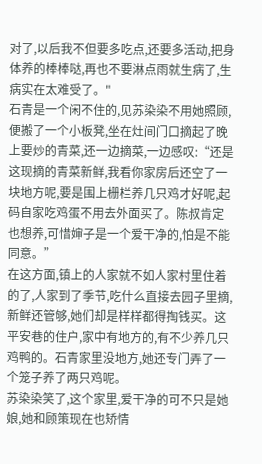对了,以后我不但要多吃点,还要多活动,把身体养的棒棒哒,再也不要淋点雨就生病了,生病实在太难受了。"
石青是一个闲不住的,见苏染染不用她照顾,便搬了一个小板凳,坐在灶间门口摘起了晚上要炒的青菜,还一边摘菜,一边感叹:“还是这现摘的青菜新鲜,我看你家房后还空了一块地方呢,要是围上栅栏养几只鸡才好呢,起码自家吃鸡蛋不用去外面买了。陈叔肯定也想养,可惜婶子是一个爱干净的,怕是不能同意。”
在这方面,镇上的人家就不如人家村里住着的了,人家到了季节,吃什么直接去园子里摘,新鲜还管够,她们却是样样都得掏钱买。这平安巷的住户,家中有地方的,有不少养几只鸡鸭的。石青家里没地方,她还专门弄了一个笼子养了两只鸡呢。
苏染染笑了,这个家里,爱干净的可不只是她娘,她和顾策现在也矫情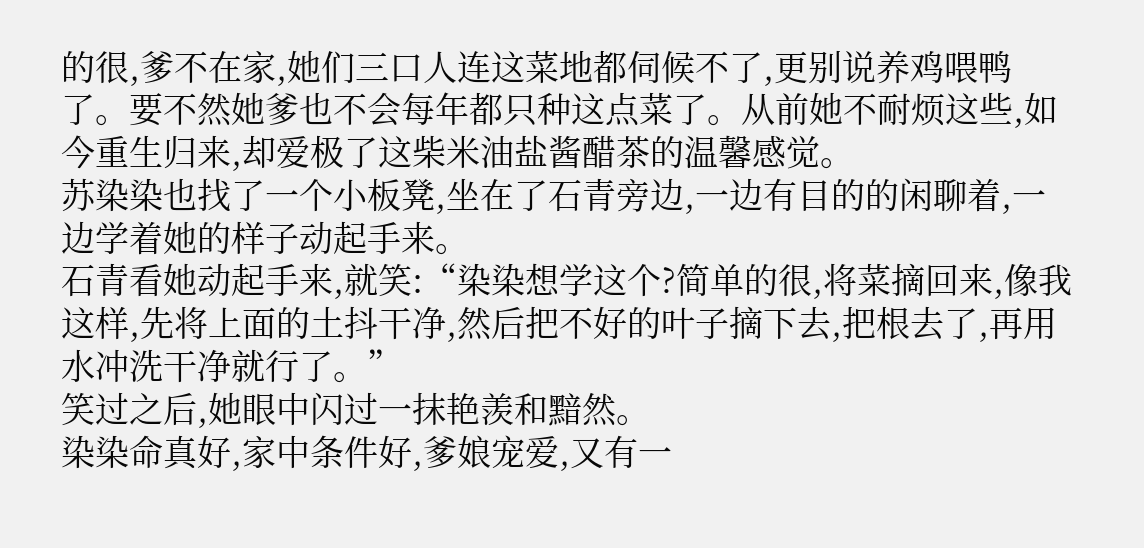的很,爹不在家,她们三口人连这菜地都伺候不了,更别说养鸡喂鸭了。要不然她爹也不会每年都只种这点菜了。从前她不耐烦这些,如今重生归来,却爱极了这柴米油盐酱醋茶的温馨感觉。
苏染染也找了一个小板凳,坐在了石青旁边,一边有目的的闲聊着,一边学着她的样子动起手来。
石青看她动起手来,就笑:“染染想学这个?简单的很,将菜摘回来,像我这样,先将上面的土抖干净,然后把不好的叶子摘下去,把根去了,再用水冲洗干净就行了。”
笑过之后,她眼中闪过一抹艳羡和黯然。
染染命真好,家中条件好,爹娘宠爱,又有一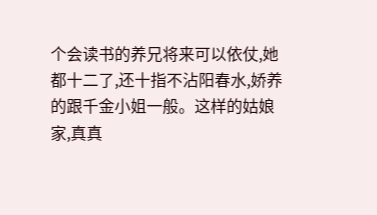个会读书的养兄将来可以依仗,她都十二了,还十指不沾阳春水,娇养的跟千金小姐一般。这样的姑娘家,真真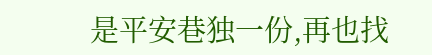是平安巷独一份,再也找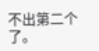不出第二个了。